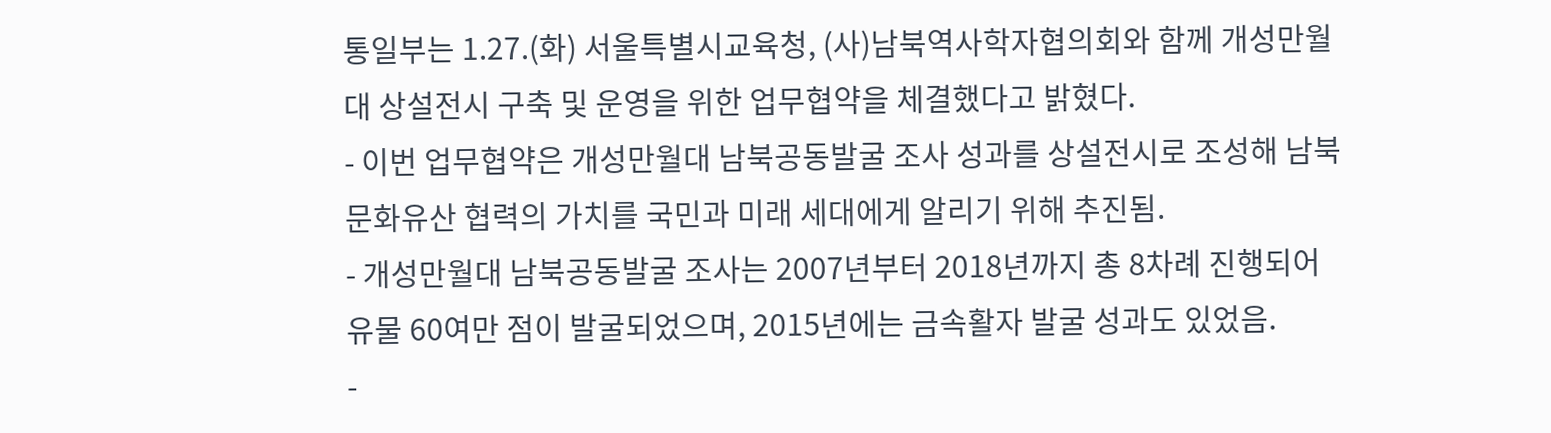통일부는 1.27.(화) 서울특별시교육청, (사)남북역사학자협의회와 함께 개성만월대 상설전시 구축 및 운영을 위한 업무협약을 체결했다고 밝혔다.
- 이번 업무협약은 개성만월대 남북공동발굴 조사 성과를 상설전시로 조성해 남북 문화유산 협력의 가치를 국민과 미래 세대에게 알리기 위해 추진됨.
- 개성만월대 남북공동발굴 조사는 2007년부터 2018년까지 총 8차례 진행되어 유물 60여만 점이 발굴되었으며, 2015년에는 금속활자 발굴 성과도 있었음.
-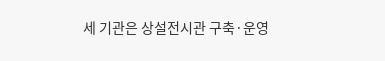세 기관은 상설전시관 구축·운영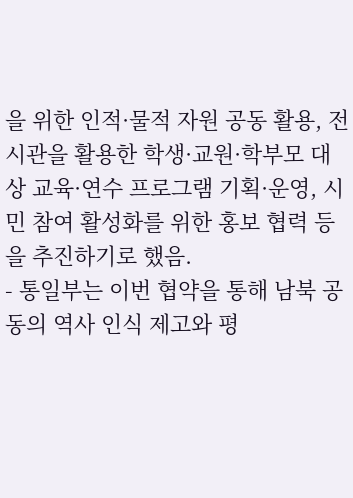을 위한 인적·물적 자원 공동 활용, 전시관을 활용한 학생·교원·학부모 대상 교육·연수 프로그램 기획·운영, 시민 참여 활성화를 위한 홍보 협력 등을 추진하기로 했음.
- 통일부는 이번 협약을 통해 남북 공동의 역사 인식 제고와 평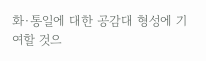화·통일에 대한 공감대 형성에 기여할 것으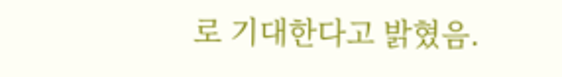로 기대한다고 밝혔음.